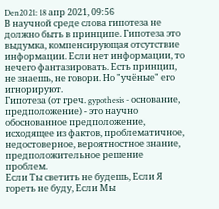Den2021: 18 апр 2021, 09:56
В научной среде слова гипотеза не должно быть в принципе. Гипотеза это выдумка, компенсирующая отсутствие информации. Если нет информации, то нечего фантазировать. Есть принцип, не знаешь, не говори. Но "учёные" его игнорируют.
Гипотеза (от греч. gypothesis - основание, предположение) - это научно обоснованное предположение, исходящее из фактов, проблематичное, недостоверное, вероятностное знание, предположительное решение проблем.
Если Ты светить не будешь, Если Я гореть не буду, Если Мы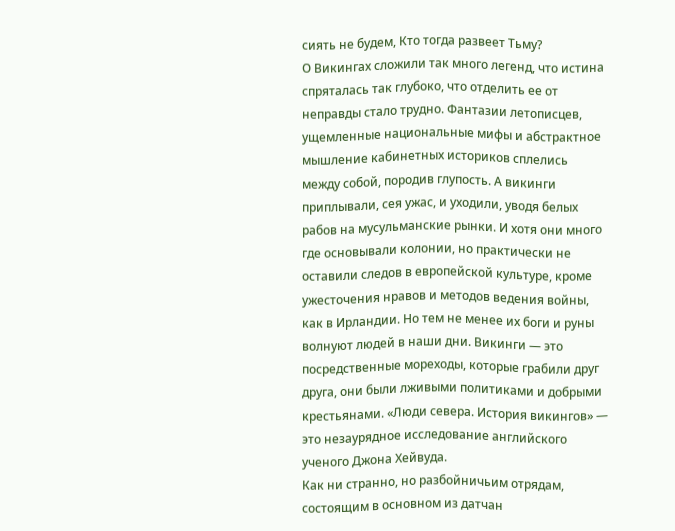сиять не будем, Кто тогда развеет Тьму?
О Викингах сложили так много легенд, что истина спряталась так глубоко, что отделить ее от неправды стало трудно. Фантазии летописцев, ущемленные национальные мифы и абстрактное мышление кабинетных историков сплелись между собой, породив глупость. А викинги приплывали, сея ужас, и уходили, уводя белых рабов на мусульманские рынки. И хотя они много где основывали колонии, но практически не оставили следов в европейской культуре, кроме ужесточения нравов и методов ведения войны, как в Ирландии. Но тем не менее их боги и руны волнуют людей в наши дни. Викинги — это посредственные мореходы, которые грабили друг друга, они были лживыми политиками и добрыми крестьянами. «Люди севера. История викингов» — это незаурядное исследование английского ученого Джона Хейвуда.
Как ни странно, но разбойничьим отрядам, состоящим в основном из датчан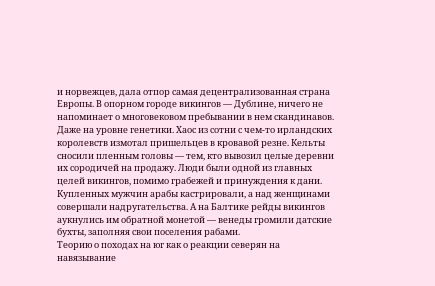и норвежцев, дала отпор самая децентрализованная страна Европы. В опорном городе викингов — Дублине, ничего не напоминает о многовековом пребывании в нем скандинавов. Даже на уровне генетики. Хаос из сотни с чем-то ирландских королевств измотал пришельцев в кровавой резне. Кельты сносили пленным головы — тем, кто вывозил целые деревни их сородичей на продажу. Люди были одной из главных целей викингов, помимо грабежей и принуждения к дани. Купленных мужчин арабы кастрировали, а над женщинами совершали надругательства. А на Балтике рейды викингов аукнулись им обратной монетой — венеды громили датские бухты, заполняя свои поселения рабами.
Теорию о походах на юг как о реакции северян на навязывание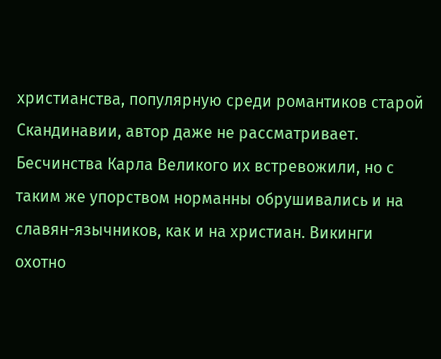христианства, популярную среди романтиков старой Скандинавии, автор даже не рассматривает. Бесчинства Карла Великого их встревожили, но с таким же упорством норманны обрушивались и на славян-язычников, как и на христиан. Викинги охотно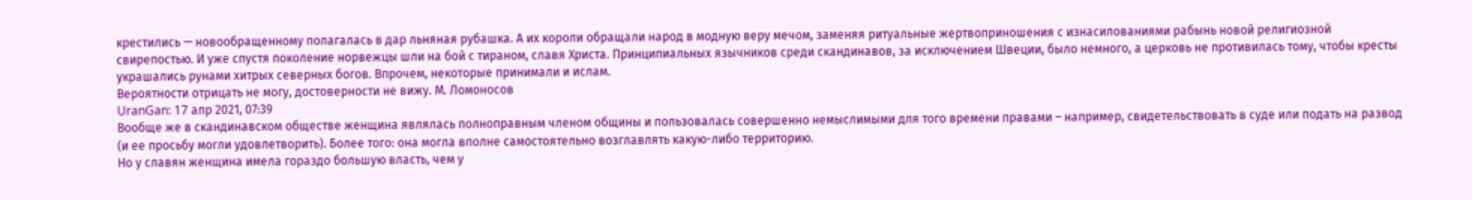крестились — новообращенному полагалась в дар льняная рубашка. А их короли обращали народ в модную веру мечом, заменяя ритуальные жертвоприношения с изнасилованиями рабынь новой религиозной свирепостью. И уже спустя поколение норвежцы шли на бой с тираном, славя Христа. Принципиальных язычников среди скандинавов, за исключением Швеции, было немного, а церковь не противилась тому, чтобы кресты украшались рунами хитрых северных богов. Впрочем, некоторые принимали и ислам.
Вероятности отрицать не могу, достоверности не вижу. М. Ломоносов
UranGan: 17 апр 2021, 07:39
Вообще же в скандинавском обществе женщина являлась полноправным членом общины и пользовалась совершенно немыслимыми для того времени правами – например, свидетельствовать в суде или подать на развод (и ее просьбу могли удовлетворить). Более того: она могла вполне самостоятельно возглавлять какую-либо территорию.
Но у славян женщина имела гораздо большую власть, чем у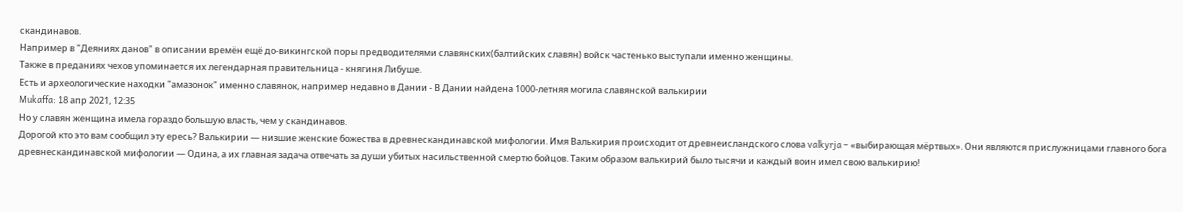скандинавов.
Например в "Деяниях данов" в описании времён ещё до-викингской поры предводителями славянских(балтийских славян) войск частенько выступали именно женщины.
Также в преданиях чехов упоминается их легендарная правительница - княгиня Либуше.
Есть и археологические находки "амазонок" именно славянок, например недавно в Дании - В Дании найдена 1000-летняя могила славянской валькирии
Mukaffa: 18 апр 2021, 12:35
Но у славян женщина имела гораздо большую власть, чем у скандинавов.
Дорогой кто это вам сообщил эту ересь? Валькирии — низшие женские божества в древнескандинавской мифологии. Имя Валькирия происходит от древнеисландского слова valkyrja – «выбирающая мёртвых». Они являются прислужницами главного бога древнескандинавской мифологии — Одина, а их главная задача отвечать за души убитых насильственной смертю бойцов. Таким образом валькирий было тысячи и каждый воин имел свою валькирию!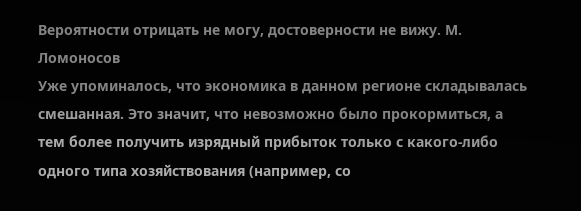Вероятности отрицать не могу, достоверности не вижу. М. Ломоносов
Уже упоминалось, что экономика в данном регионе складывалась смешанная. Это значит, что невозможно было прокормиться, а тем более получить изрядный прибыток только с какого-либо одного типа хозяйствования (например, со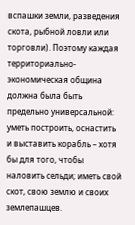вспашки земли, разведения скота, рыбной ловли или торговли). Поэтому каждая территориально-экономическая община должна была быть предельно универсальной: уметь построить, оснастить и выставить корабль – хотя бы для того, чтобы наловить сельди; иметь свой скот, свою землю и своих землепашцев.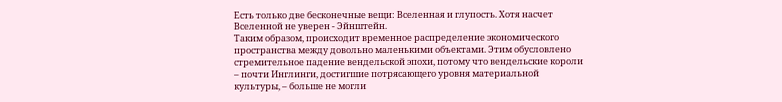Есть только две бесконечные вещи: Вселенная и глупость. Хотя насчет Вселенной не уверен - Эйнштейн.
Таким образом, происходит временное распределение экономического пространства между довольно маленькими объектами. Этим обусловлено стремительное падение вендельской эпохи, потому что вендельские короли – почти Инглинги, достигшие потрясающего уровня материальной культуры, – больше не могли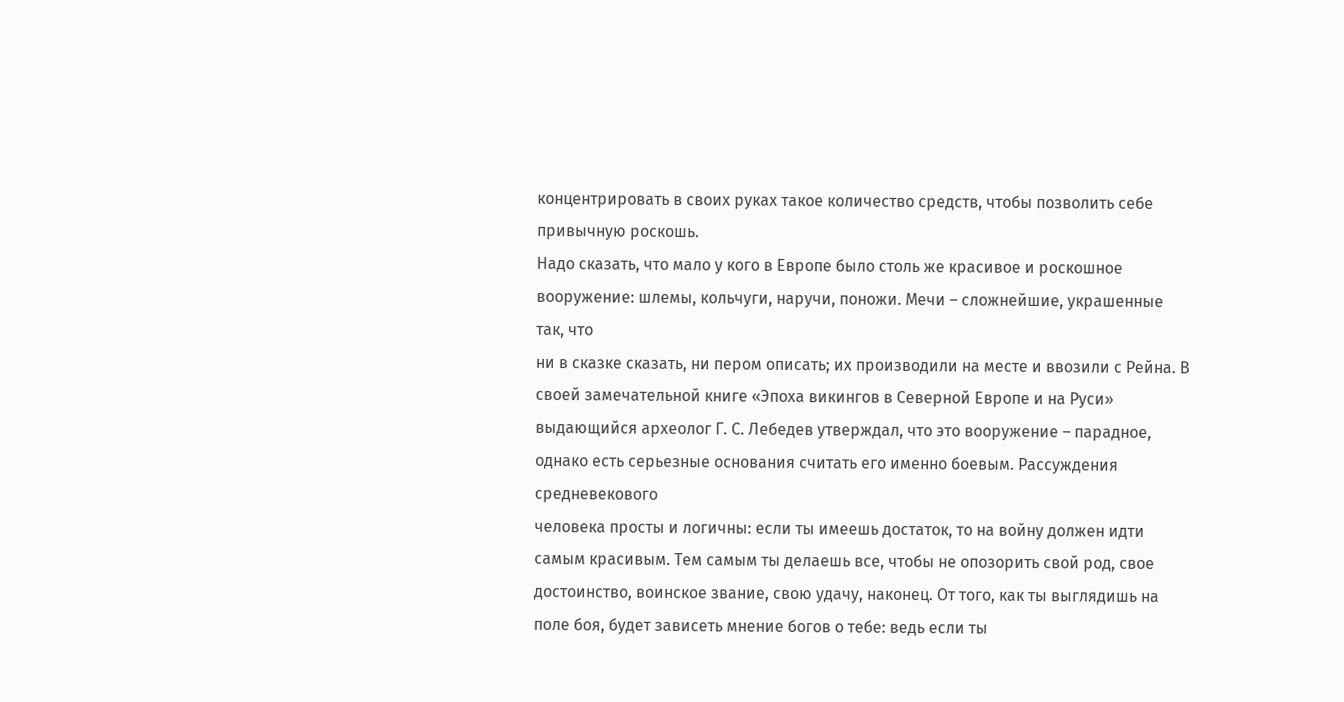концентрировать в своих руках такое количество средств, чтобы позволить себе привычную роскошь.
Надо сказать, что мало у кого в Европе было столь же красивое и роскошное вооружение: шлемы, кольчуги, наручи, поножи. Мечи – сложнейшие, украшенные так, что
ни в сказке сказать, ни пером описать; их производили на месте и ввозили с Рейна. В своей замечательной книге «Эпоха викингов в Северной Европе и на Руси» выдающийся археолог Г. С. Лебедев утверждал, что это вооружение – парадное, однако есть серьезные основания считать его именно боевым. Рассуждения средневекового
человека просты и логичны: если ты имеешь достаток, то на войну должен идти самым красивым. Тем самым ты делаешь все, чтобы не опозорить свой род, свое достоинство, воинское звание, свою удачу, наконец. От того, как ты выглядишь на поле боя, будет зависеть мнение богов о тебе: ведь если ты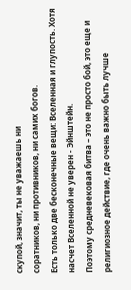скупой, значит, ты не уважаешь ни
соратников, ни противников, ни самих богов.
Есть только две бесконечные вещи: Вселенная и глупость. Хотя насчет Вселенной не уверен - Эйнштейн.
Поэтому средневековая битва – это не просто бой, это еще и религиозное действие, где очень важно быть лучше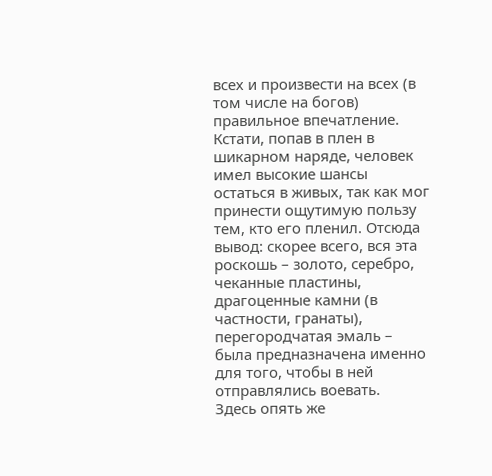всех и произвести на всех (в том числе на богов) правильное впечатление.
Кстати, попав в плен в шикарном наряде, человек имел высокие шансы остаться в живых, так как мог принести ощутимую пользу тем, кто его пленил. Отсюда вывод: скорее всего, вся эта роскошь – золото, серебро, чеканные пластины, драгоценные камни (в частности, гранаты), перегородчатая эмаль – была предназначена именно для того, чтобы в ней отправлялись воевать.
Здесь опять же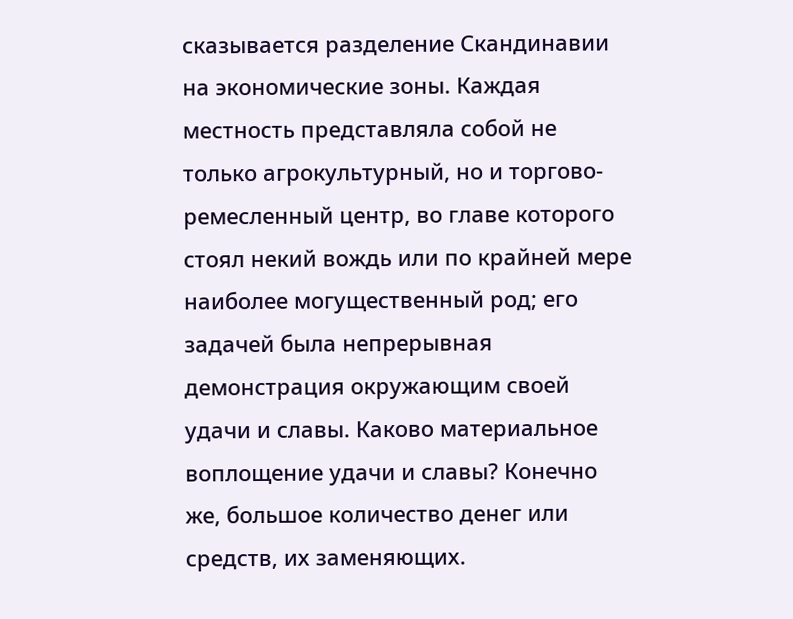сказывается разделение Скандинавии на экономические зоны. Каждая местность представляла собой не только агрокультурный, но и торгово-ремесленный центр, во главе которого стоял некий вождь или по крайней мере наиболее могущественный род; его задачей была непрерывная демонстрация окружающим своей удачи и славы. Каково материальное воплощение удачи и славы? Конечно же, большое количество денег или средств, их заменяющих.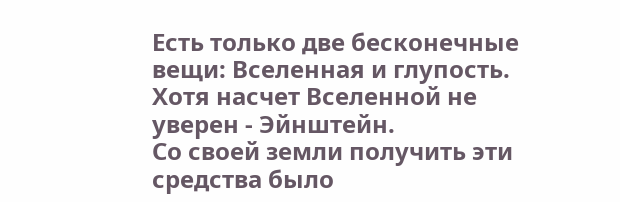Есть только две бесконечные вещи: Вселенная и глупость. Хотя насчет Вселенной не уверен - Эйнштейн.
Со своей земли получить эти средства было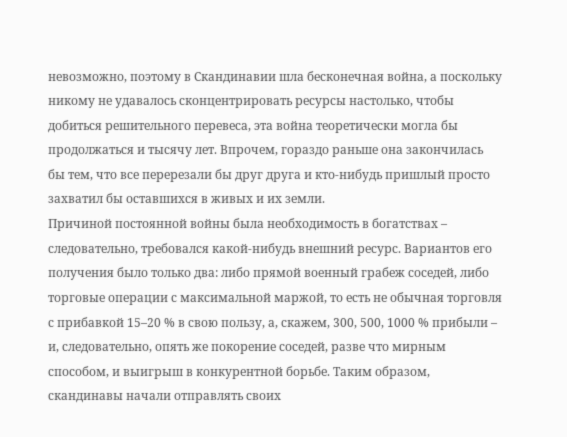невозможно, поэтому в Скандинавии шла бесконечная война, а поскольку никому не удавалось сконцентрировать ресурсы настолько, чтобы добиться решительного перевеса, эта война теоретически могла бы продолжаться и тысячу лет. Впрочем, гораздо раньше она закончилась бы тем, что все перерезали бы друг друга и кто-нибудь пришлый просто захватил бы оставшихся в живых и их земли.
Причиной постоянной войны была необходимость в богатствах – следовательно, требовался какой-нибудь внешний ресурс. Вариантов его получения было только два: либо прямой военный грабеж соседей, либо торговые операции с максимальной маржой, то есть не обычная торговля с прибавкой 15–20 % в свою пользу, а, скажем, 300, 500, 1000 % прибыли – и, следовательно, опять же покорение соседей, разве что мирным способом, и выигрыш в конкурентной борьбе. Таким образом, скандинавы начали отправлять своих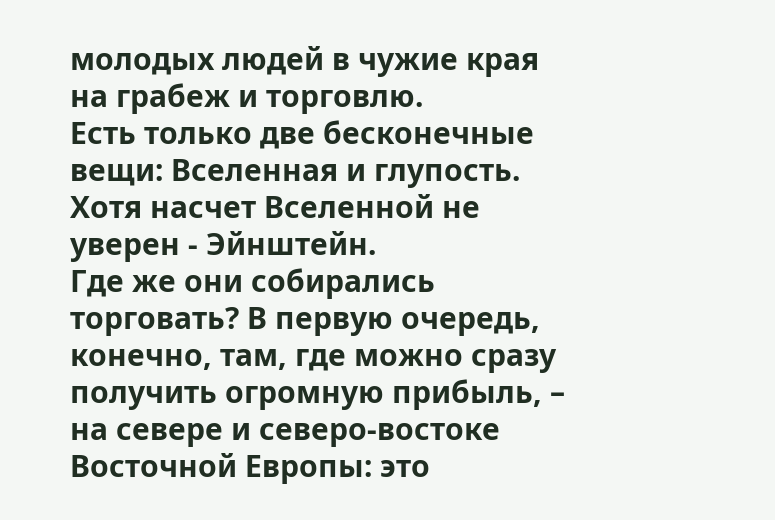молодых людей в чужие края на грабеж и торговлю.
Есть только две бесконечные вещи: Вселенная и глупость. Хотя насчет Вселенной не уверен - Эйнштейн.
Где же они собирались торговать? В первую очередь, конечно, там, где можно сразу получить огромную прибыль, – на севере и северо-востоке Восточной Европы: это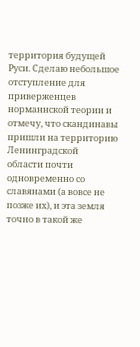территория будущей Руси. Сделаю небольшое отступление для приверженцев норманнской теории и отмечу, что скандинавы пришли на территорию Ленинградской
области почти одновременно со славянами (а вовсе не позже их), и эта земля точно в такой же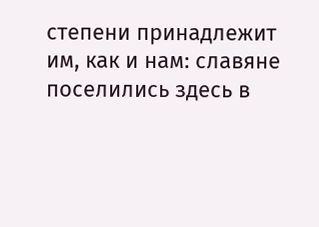степени принадлежит им, как и нам: славяне поселились здесь в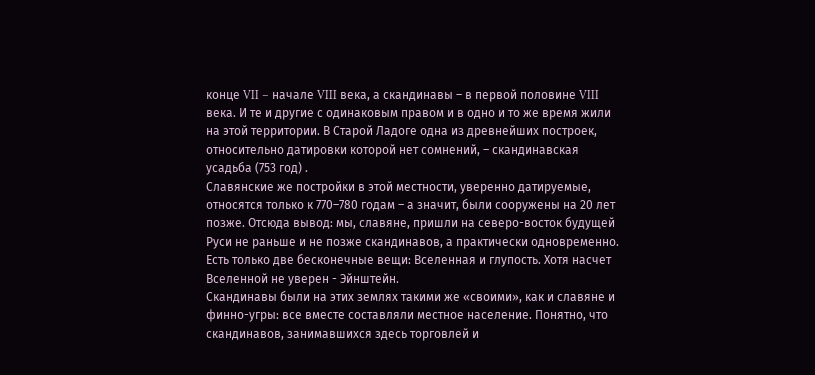конце VII – начале VIII века, а скандинавы – в первой половине VIII века. И те и другие с одинаковым правом и в одно и то же время жили на этой территории. В Старой Ладоге одна из древнейших построек, относительно датировки которой нет сомнений, – скандинавская усадьба (753 год) .
Славянские же постройки в этой местности, уверенно датируемые, относятся только к 770–780 годам – а значит, были сооружены на 20 лет позже. Отсюда вывод: мы, славяне, пришли на северо-восток будущей Руси не раньше и не позже скандинавов, а практически одновременно.
Есть только две бесконечные вещи: Вселенная и глупость. Хотя насчет Вселенной не уверен - Эйнштейн.
Скандинавы были на этих землях такими же «своими», как и славяне и финно-угры: все вместе составляли местное население. Понятно, что скандинавов, занимавшихся здесь торговлей и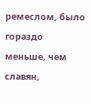ремеслом, было гораздо меньше, чем славян,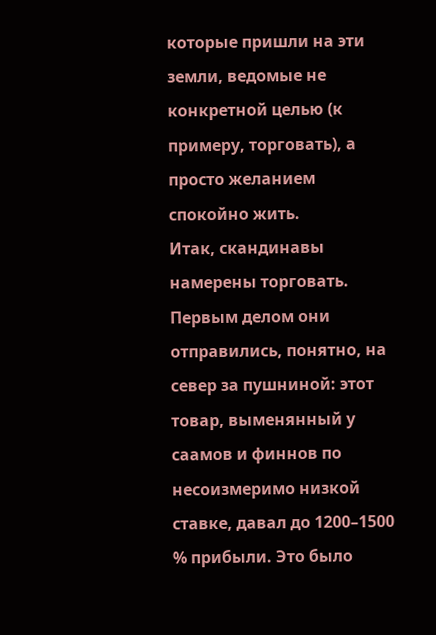которые пришли на эти земли, ведомые не конкретной целью (к примеру, торговать), а просто желанием спокойно жить.
Итак, скандинавы намерены торговать. Первым делом они отправились, понятно, на север за пушниной: этот товар, выменянный у саамов и финнов по несоизмеримо низкой ставке, давал до 1200–1500 % прибыли. Это было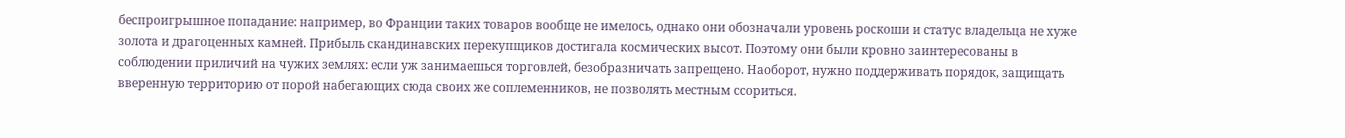беспроигрышное попадание: например, во Франции таких товаров вообще не имелось, однако они обозначали уровень роскоши и статус владельца не хуже золота и драгоценных камней. Прибыль скандинавских перекупщиков достигала космических высот. Поэтому они были кровно заинтересованы в соблюдении приличий на чужих землях: если уж занимаешься торговлей, безобразничать запрещено. Наоборот, нужно поддерживать порядок, защищать вверенную территорию от порой набегающих сюда своих же соплеменников, не позволять местным ссориться.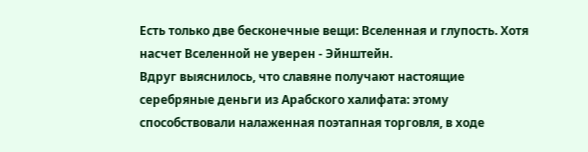Есть только две бесконечные вещи: Вселенная и глупость. Хотя насчет Вселенной не уверен - Эйнштейн.
Вдруг выяснилось, что славяне получают настоящие серебряные деньги из Арабского халифата: этому способствовали налаженная поэтапная торговля, в ходе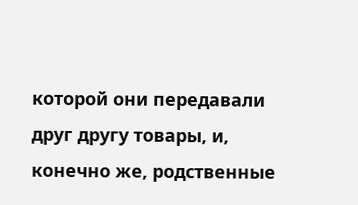которой они передавали друг другу товары, и, конечно же, родственные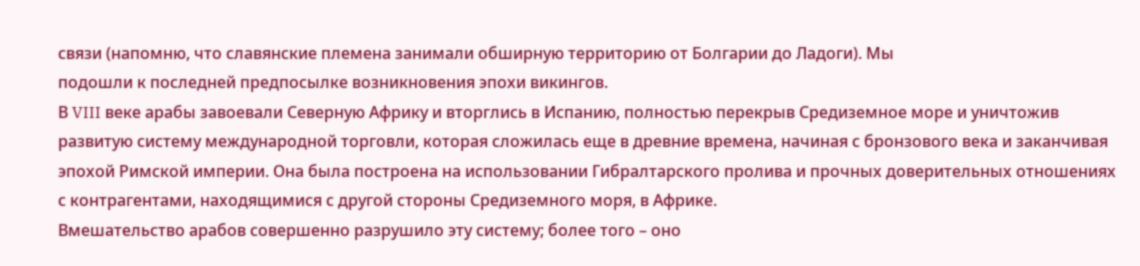связи (напомню, что славянские племена занимали обширную территорию от Болгарии до Ладоги). Мы
подошли к последней предпосылке возникновения эпохи викингов.
В VIII веке арабы завоевали Северную Африку и вторглись в Испанию, полностью перекрыв Средиземное море и уничтожив развитую систему международной торговли, которая сложилась еще в древние времена, начиная с бронзового века и заканчивая эпохой Римской империи. Она была построена на использовании Гибралтарского пролива и прочных доверительных отношениях с контрагентами, находящимися с другой стороны Средиземного моря, в Африке.
Вмешательство арабов совершенно разрушило эту систему; более того – оно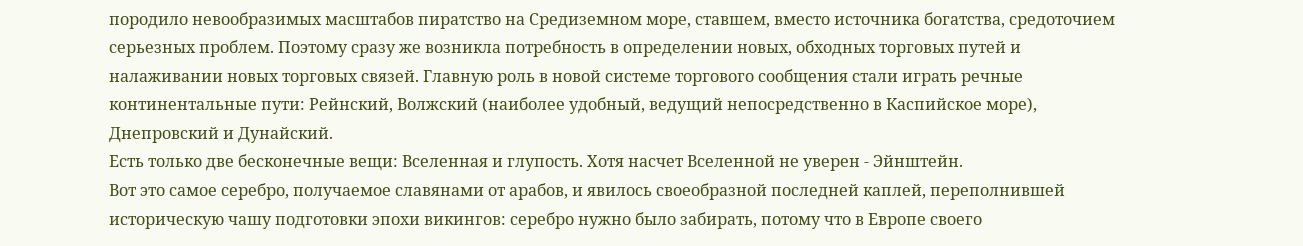породило невообразимых масштабов пиратство на Средиземном море, ставшем, вместо источника богатства, средоточием серьезных проблем. Поэтому сразу же возникла потребность в определении новых, обходных торговых путей и налаживании новых торговых связей. Главную роль в новой системе торгового сообщения стали играть речные континентальные пути: Рейнский, Волжский (наиболее удобный, ведущий непосредственно в Каспийское море), Днепровский и Дунайский.
Есть только две бесконечные вещи: Вселенная и глупость. Хотя насчет Вселенной не уверен - Эйнштейн.
Вот это самое серебро, получаемое славянами от арабов, и явилось своеобразной последней каплей, переполнившей историческую чашу подготовки эпохи викингов: серебро нужно было забирать, потому что в Европе своего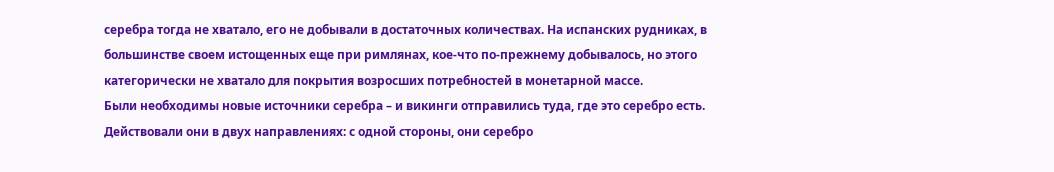серебра тогда не хватало, его не добывали в достаточных количествах. На испанских рудниках, в большинстве своем истощенных еще при римлянах, кое-что по-прежнему добывалось, но этого категорически не хватало для покрытия возросших потребностей в монетарной массе.
Были необходимы новые источники серебра – и викинги отправились туда, где это серебро есть. Действовали они в двух направлениях: с одной стороны, они серебро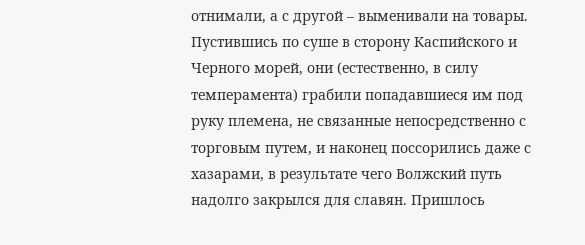отнимали, а с другой – выменивали на товары. Пустившись по суше в сторону Каспийского и Черного морей, они (естественно, в силу темперамента) грабили попадавшиеся им под руку племена, не связанные непосредственно с торговым путем, и наконец поссорились даже с хазарами, в результате чего Волжский путь надолго закрылся для славян. Пришлось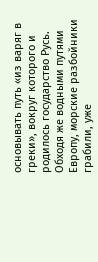основывать путь «из варяг в греки», вокруг которого и родилось государство Русь. Обходя же водными путями Европу, морские разбойники грабили, уже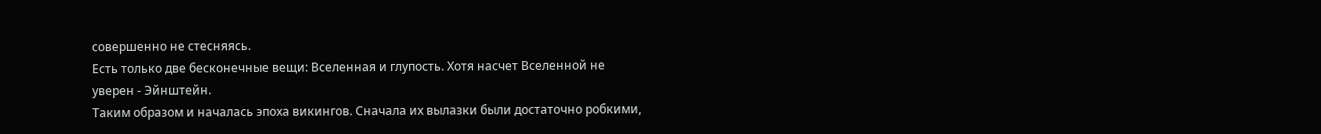совершенно не стесняясь.
Есть только две бесконечные вещи: Вселенная и глупость. Хотя насчет Вселенной не уверен - Эйнштейн.
Таким образом и началась эпоха викингов. Сначала их вылазки были достаточно робкими,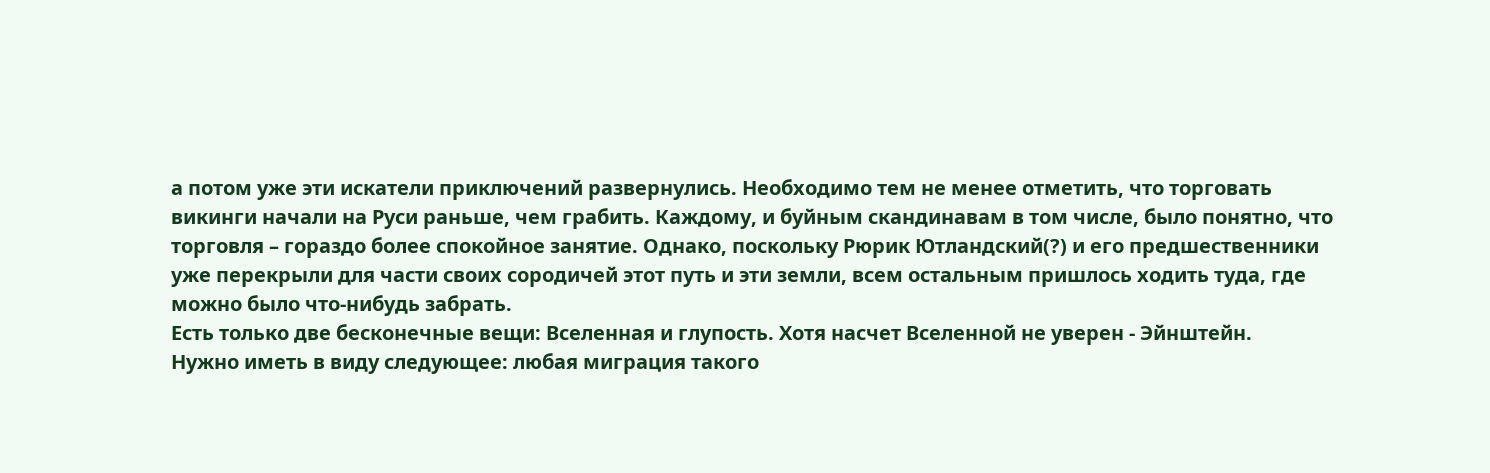а потом уже эти искатели приключений развернулись. Необходимо тем не менее отметить, что торговать викинги начали на Руси раньше, чем грабить. Каждому, и буйным скандинавам в том числе, было понятно, что торговля – гораздо более спокойное занятие. Однако, поскольку Рюрик Ютландский(?) и его предшественники уже перекрыли для части своих сородичей этот путь и эти земли, всем остальным пришлось ходить туда, где можно было что-нибудь забрать.
Есть только две бесконечные вещи: Вселенная и глупость. Хотя насчет Вселенной не уверен - Эйнштейн.
Нужно иметь в виду следующее: любая миграция такого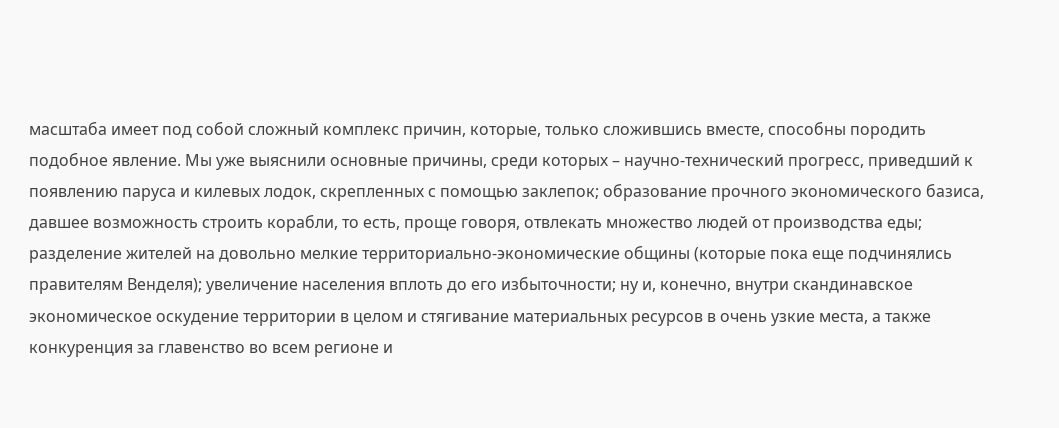масштаба имеет под собой сложный комплекс причин, которые, только сложившись вместе, способны породить подобное явление. Мы уже выяснили основные причины, среди которых – научно-технический прогресс, приведший к появлению паруса и килевых лодок, скрепленных с помощью заклепок; образование прочного экономического базиса, давшее возможность строить корабли, то есть, проще говоря, отвлекать множество людей от производства еды;
разделение жителей на довольно мелкие территориально-экономические общины (которые пока еще подчинялись правителям Венделя); увеличение населения вплоть до его избыточности; ну и, конечно, внутри скандинавское экономическое оскудение территории в целом и стягивание материальных ресурсов в очень узкие места, а также конкуренция за главенство во всем регионе и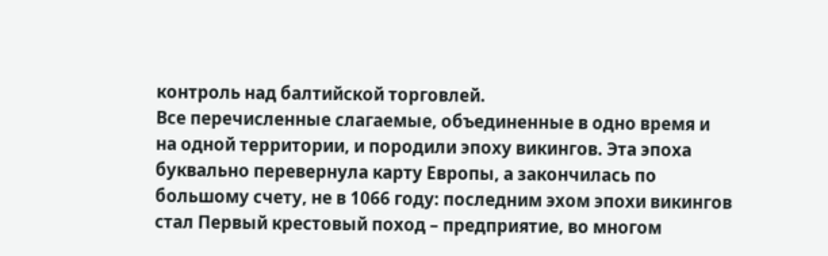контроль над балтийской торговлей.
Все перечисленные слагаемые, объединенные в одно время и на одной территории, и породили эпоху викингов. Эта эпоха буквально перевернула карту Европы, а закончилась по
большому счету, не в 1066 году: последним эхом эпохи викингов стал Первый крестовый поход – предприятие, во многом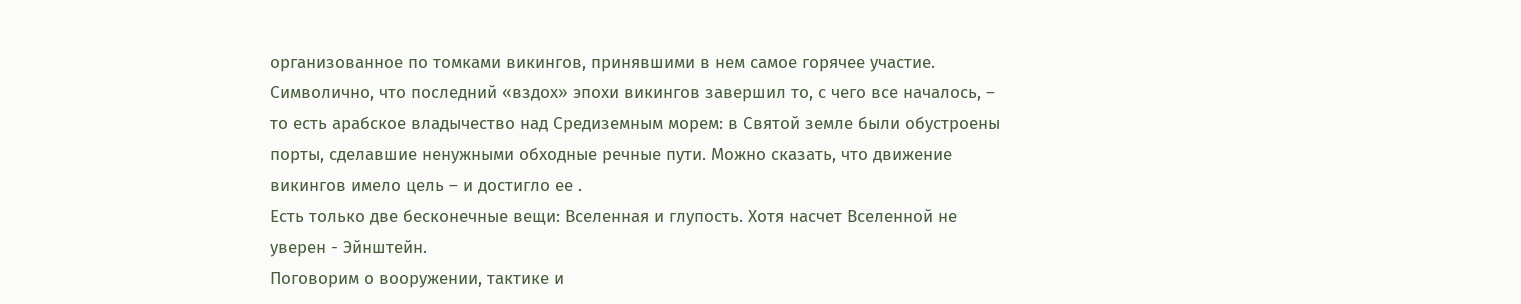организованное по томками викингов, принявшими в нем самое горячее участие.
Символично, что последний «вздох» эпохи викингов завершил то, с чего все началось, – то есть арабское владычество над Средиземным морем: в Святой земле были обустроены порты, сделавшие ненужными обходные речные пути. Можно сказать, что движение викингов имело цель – и достигло ее .
Есть только две бесконечные вещи: Вселенная и глупость. Хотя насчет Вселенной не уверен - Эйнштейн.
Поговорим о вооружении, тактике и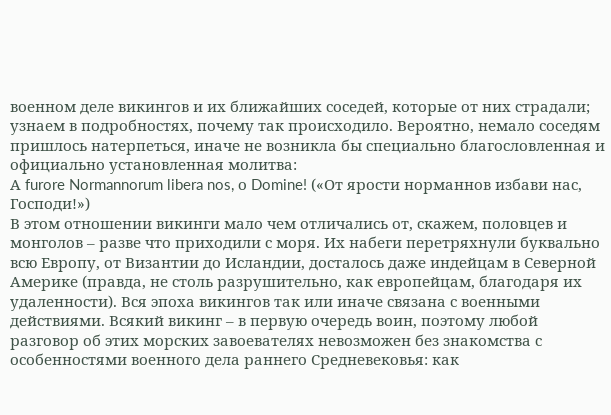военном деле викингов и их ближайших соседей, которые от них страдали; узнаем в подробностях, почему так происходило. Вероятно, немало соседям пришлось натерпеться, иначе не возникла бы специально благословленная и официально установленная молитва:
А furore Normannorum libera nos, о Domine! («От ярости норманнов избави нас, Господи!»)
В этом отношении викинги мало чем отличались от, скажем, половцев и монголов – разве что приходили с моря. Их набеги перетряхнули буквально всю Европу, от Византии до Исландии, досталось даже индейцам в Северной Америке (правда, не столь разрушительно, как европейцам, благодаря их удаленности). Вся эпоха викингов так или иначе связана с военными действиями. Всякий викинг – в первую очередь воин, поэтому любой разговор об этих морских завоевателях невозможен без знакомства с особенностями военного дела раннего Средневековья: как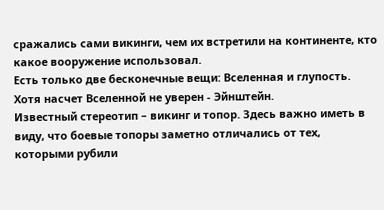сражались сами викинги, чем их встретили на континенте, кто какое вооружение использовал.
Есть только две бесконечные вещи: Вселенная и глупость. Хотя насчет Вселенной не уверен - Эйнштейн.
Известный стереотип – викинг и топор. Здесь важно иметь в виду, что боевые топоры заметно отличались от тех, которыми рубили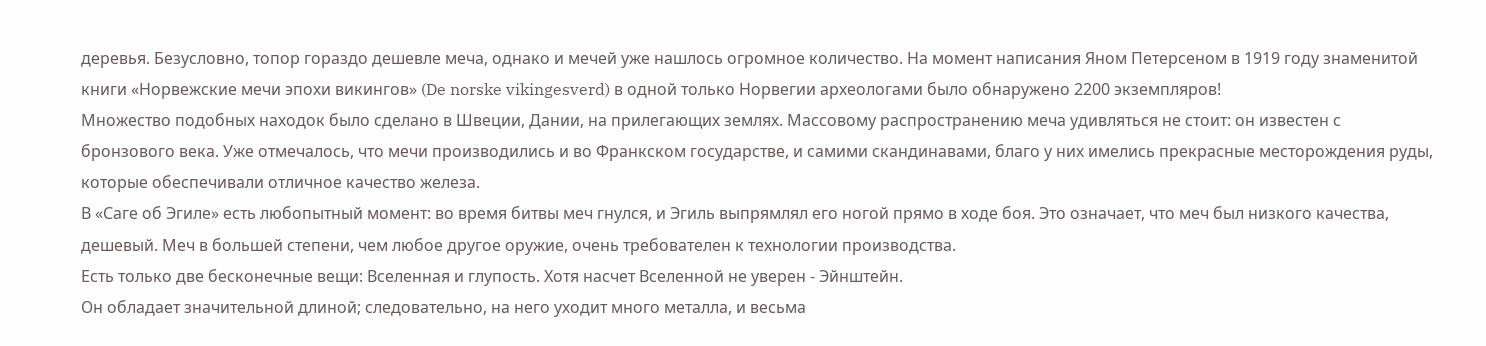деревья. Безусловно, топор гораздо дешевле меча, однако и мечей уже нашлось огромное количество. На момент написания Яном Петерсеном в 1919 году знаменитой книги «Норвежские мечи эпохи викингов» (De norske vikingesverd) в одной только Норвегии археологами было обнаружено 2200 экземпляров!
Множество подобных находок было сделано в Швеции, Дании, на прилегающих землях. Массовому распространению меча удивляться не стоит: он известен с бронзового века. Уже отмечалось, что мечи производились и во Франкском государстве, и самими скандинавами, благо у них имелись прекрасные месторождения руды, которые обеспечивали отличное качество железа.
В «Саге об Эгиле» есть любопытный момент: во время битвы меч гнулся, и Эгиль выпрямлял его ногой прямо в ходе боя. Это означает, что меч был низкого качества, дешевый. Меч в большей степени, чем любое другое оружие, очень требователен к технологии производства.
Есть только две бесконечные вещи: Вселенная и глупость. Хотя насчет Вселенной не уверен - Эйнштейн.
Он обладает значительной длиной; следовательно, на него уходит много металла, и весьма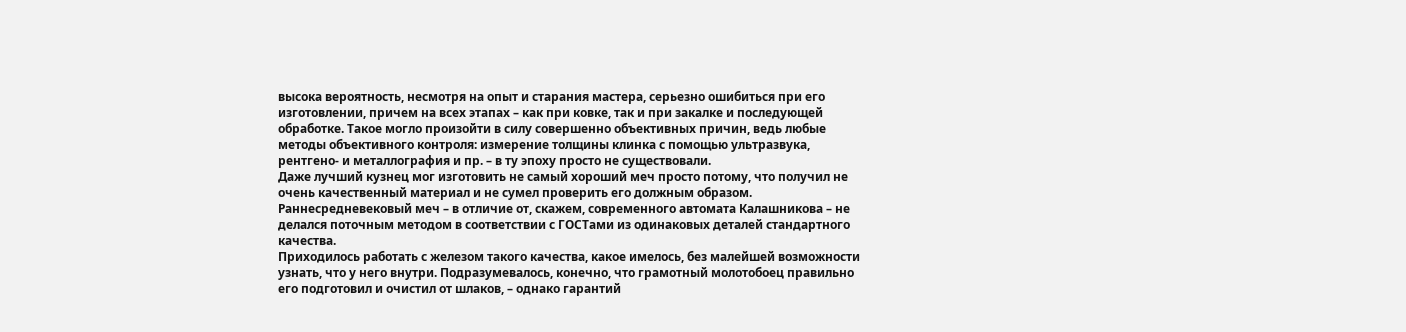высока вероятность, несмотря на опыт и старания мастера, серьезно ошибиться при его изготовлении, причем на всех этапах – как при ковке, так и при закалке и последующей обработке. Такое могло произойти в силу совершенно объективных причин, ведь любые методы объективного контроля: измерение толщины клинка с помощью ультразвука, рентгено- и металлография и пр. – в ту эпоху просто не существовали.
Даже лучший кузнец мог изготовить не самый хороший меч просто потому, что получил не очень качественный материал и не сумел проверить его должным образом. Раннесредневековый меч – в отличие от, скажем, современного автомата Калашникова – не делался поточным методом в соответствии с ГОСТами из одинаковых деталей стандартного качества.
Приходилось работать с железом такого качества, какое имелось, без малейшей возможности узнать, что у него внутри. Подразумевалось, конечно, что грамотный молотобоец правильно его подготовил и очистил от шлаков, – однако гарантий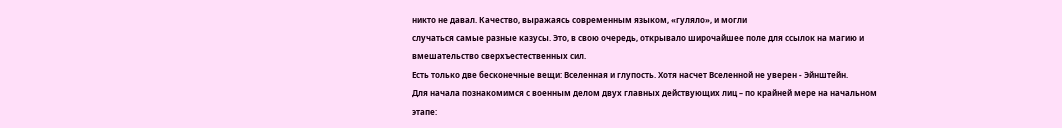никто не давал. Качество, выражаясь современным языком, «гуляло», и могли
случаться самые разные казусы. Это, в свою очередь, открывало широчайшее поле для ссылок на магию и вмешательство сверхъестественных сил.
Есть только две бесконечные вещи: Вселенная и глупость. Хотя насчет Вселенной не уверен - Эйнштейн.
Для начала познакомимся с военным делом двух главных действующих лиц – по крайней мере на начальном этапе: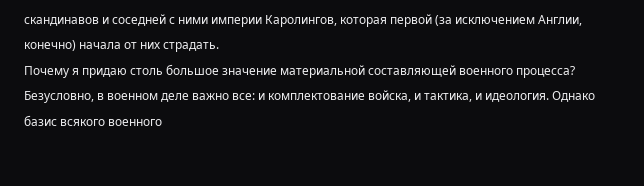скандинавов и соседней с ними империи Каролингов, которая первой (за исключением Англии, конечно) начала от них страдать.
Почему я придаю столь большое значение материальной составляющей военного процесса? Безусловно, в военном деле важно все: и комплектование войска, и тактика, и идеология. Однако базис всякого военного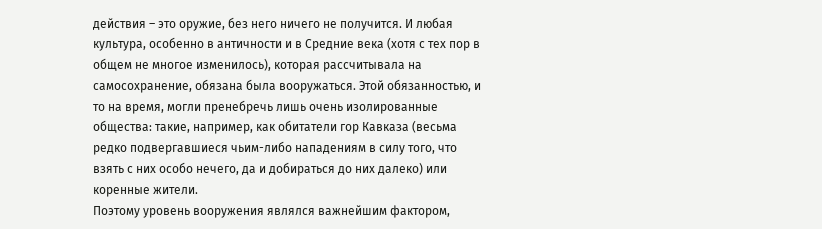действия – это оружие, без него ничего не получится. И любая культура, особенно в античности и в Средние века (хотя с тех пор в общем не многое изменилось), которая рассчитывала на самосохранение, обязана была вооружаться. Этой обязанностью, и то на время, могли пренебречь лишь очень изолированные общества: такие, например, как обитатели гор Кавказа (весьма редко подвергавшиеся чьим-либо нападениям в силу того, что взять с них особо нечего, да и добираться до них далеко) или коренные жители.
Поэтому уровень вооружения являлся важнейшим фактором,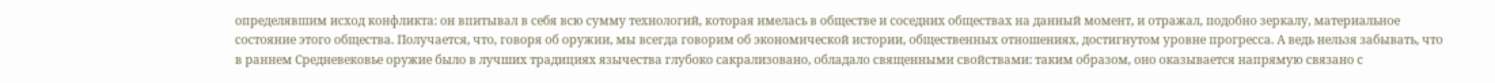определявшим исход конфликта: он впитывал в себя всю сумму технологий, которая имелась в обществе и соседних обществах на данный момент, и отражал, подобно зеркалу, материальное состояние этого общества. Получается, что, говоря об оружии, мы всегда говорим об экономической истории, общественных отношениях, достигнутом уровне прогресса. А ведь нельзя забывать, что в раннем Средневековье оружие было в лучших традициях язычества глубоко сакрализовано, обладало священными свойствами: таким образом, оно оказывается напрямую связано с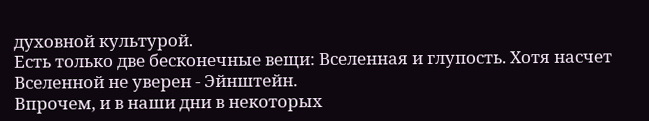духовной культурой.
Есть только две бесконечные вещи: Вселенная и глупость. Хотя насчет Вселенной не уверен - Эйнштейн.
Впрочем, и в наши дни в некоторых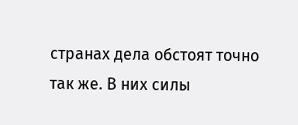странах дела обстоят точно так же. В них силы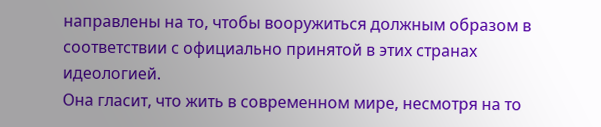направлены на то, чтобы вооружиться должным образом в соответствии с официально принятой в этих странах идеологией.
Она гласит, что жить в современном мире, несмотря на то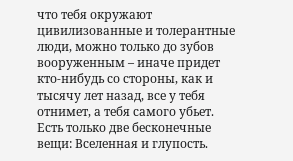что тебя окружают цивилизованные и толерантные люди, можно только до зубов вооруженным – иначе придет кто-нибудь со стороны, как и тысячу лет назад, все у тебя отнимет, а тебя самого убьет.
Есть только две бесконечные вещи: Вселенная и глупость.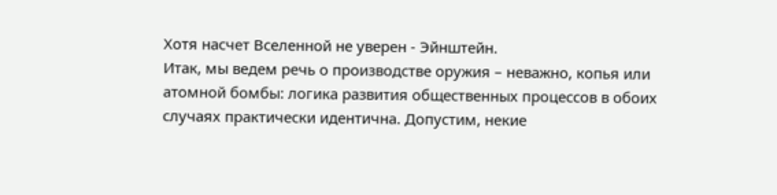Хотя насчет Вселенной не уверен - Эйнштейн.
Итак, мы ведем речь о производстве оружия – неважно, копья или атомной бомбы: логика развития общественных процессов в обоих случаях практически идентична. Допустим, некие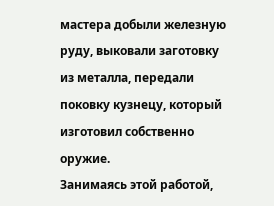мастера добыли железную руду, выковали заготовку из металла, передали поковку кузнецу, который изготовил собственно оружие.
Занимаясь этой работой,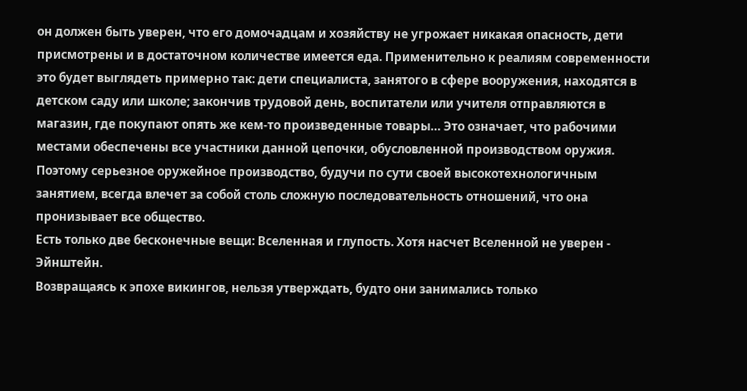он должен быть уверен, что его домочадцам и хозяйству не угрожает никакая опасность, дети присмотрены и в достаточном количестве имеется еда. Применительно к реалиям современности это будет выглядеть примерно так: дети специалиста, занятого в сфере вооружения, находятся в детском саду или школе; закончив трудовой день, воспитатели или учителя отправляются в магазин, где покупают опять же кем-то произведенные товары… Это означает, что рабочими местами обеспечены все участники данной цепочки, обусловленной производством оружия. Поэтому серьезное оружейное производство, будучи по сути своей высокотехнологичным занятием, всегда влечет за собой столь сложную последовательность отношений, что она пронизывает все общество.
Есть только две бесконечные вещи: Вселенная и глупость. Хотя насчет Вселенной не уверен - Эйнштейн.
Возвращаясь к эпохе викингов, нельзя утверждать, будто они занимались только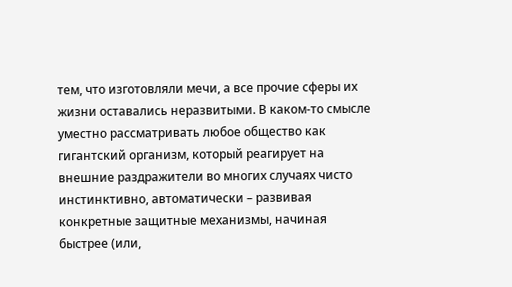тем, что изготовляли мечи, а все прочие сферы их жизни оставались неразвитыми. В каком-то смысле уместно рассматривать любое общество как гигантский организм, который реагирует на внешние раздражители во многих случаях чисто
инстинктивно, автоматически – развивая конкретные защитные механизмы, начиная быстрее (или,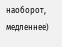наоборот, медленнее)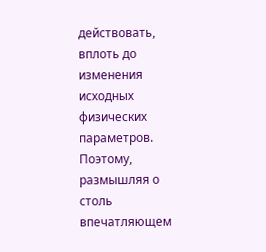действовать, вплоть до изменения исходных физических параметров.
Поэтому, размышляя о столь впечатляющем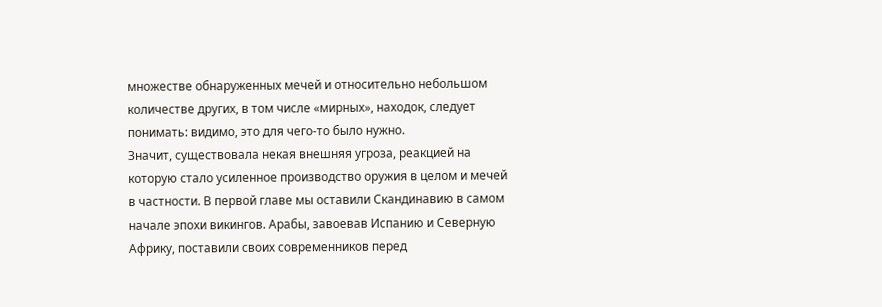множестве обнаруженных мечей и относительно небольшом количестве других, в том числе «мирных», находок, следует понимать: видимо, это для чего-то было нужно.
Значит, существовала некая внешняя угроза, реакцией на которую стало усиленное производство оружия в целом и мечей в частности. В первой главе мы оставили Скандинавию в самом начале эпохи викингов. Арабы, завоевав Испанию и Северную Африку, поставили своих современников перед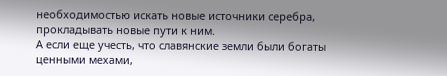необходимостью искать новые источники серебра, прокладывать новые пути к ним.
А если еще учесть, что славянские земли были богаты ценными мехами,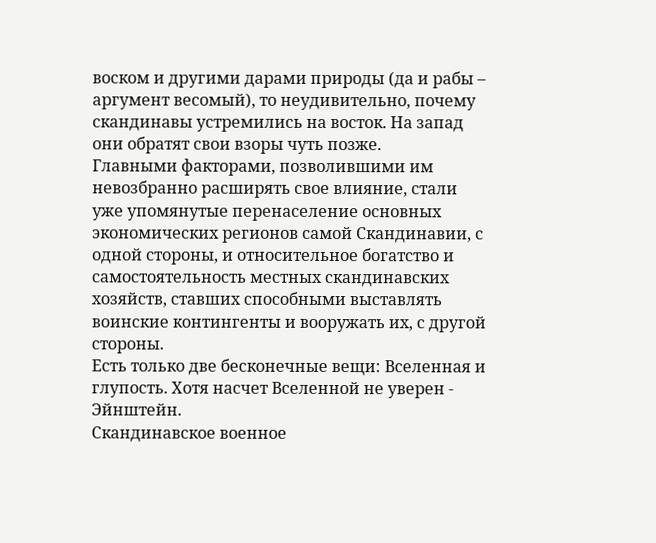воском и другими дарами природы (да и рабы – аргумент весомый), то неудивительно, почему скандинавы устремились на восток. На запад они обратят свои взоры чуть позже.
Главными факторами, позволившими им невозбранно расширять свое влияние, стали уже упомянутые перенаселение основных экономических регионов самой Скандинавии, с одной стороны, и относительное богатство и самостоятельность местных скандинавских хозяйств, ставших способными выставлять воинские контингенты и вооружать их, с другой стороны.
Есть только две бесконечные вещи: Вселенная и глупость. Хотя насчет Вселенной не уверен - Эйнштейн.
Скандинавское военное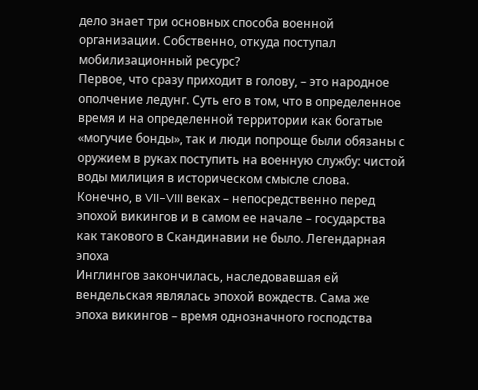дело знает три основных способа военной организации. Собственно, откуда поступал мобилизационный ресурс?
Первое, что сразу приходит в голову, – это народное ополчение ледунг. Суть его в том, что в определенное время и на определенной территории как богатые «могучие бонды», так и люди попроще были обязаны с оружием в руках поступить на военную службу: чистой воды милиция в историческом смысле слова. Конечно, в VII–VIII веках – непосредственно перед эпохой викингов и в самом ее начале – государства как такового в Скандинавии не было. Легендарная эпоха
Инглингов закончилась, наследовавшая ей вендельская являлась эпохой вождеств. Сама же эпоха викингов – время однозначного господства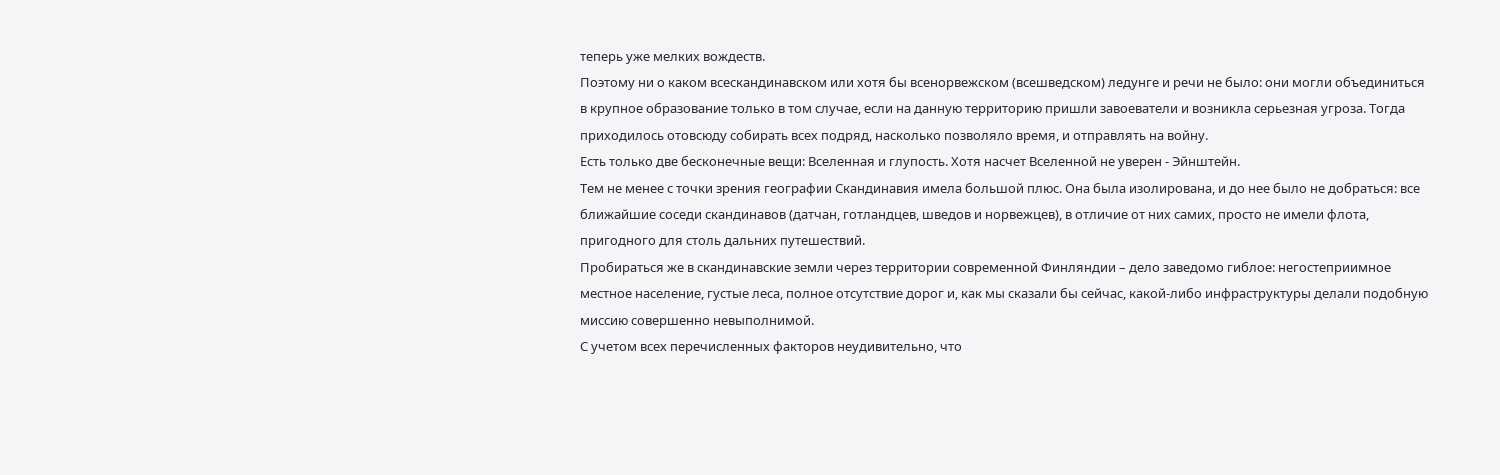теперь уже мелких вождеств.
Поэтому ни о каком всескандинавском или хотя бы всенорвежском (всешведском) ледунге и речи не было: они могли объединиться в крупное образование только в том случае, если на данную территорию пришли завоеватели и возникла серьезная угроза. Тогда приходилось отовсюду собирать всех подряд, насколько позволяло время, и отправлять на войну.
Есть только две бесконечные вещи: Вселенная и глупость. Хотя насчет Вселенной не уверен - Эйнштейн.
Тем не менее с точки зрения географии Скандинавия имела большой плюс. Она была изолирована, и до нее было не добраться: все ближайшие соседи скандинавов (датчан, готландцев, шведов и норвежцев), в отличие от них самих, просто не имели флота, пригодного для столь дальних путешествий.
Пробираться же в скандинавские земли через территории современной Финляндии – дело заведомо гиблое: негостеприимное местное население, густые леса, полное отсутствие дорог и, как мы сказали бы сейчас, какой-либо инфраструктуры делали подобную миссию совершенно невыполнимой.
С учетом всех перечисленных факторов неудивительно, что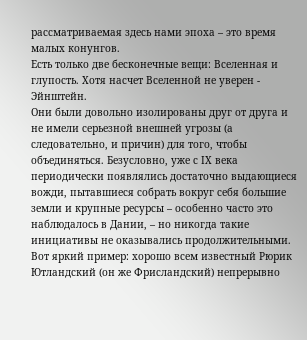рассматриваемая здесь нами эпоха – это время малых конунгов.
Есть только две бесконечные вещи: Вселенная и глупость. Хотя насчет Вселенной не уверен - Эйнштейн.
Они были довольно изолированы друг от друга и не имели серьезной внешней угрозы (а следовательно, и причин) для того, чтобы объединяться. Безусловно, уже с IX века периодически появлялись достаточно выдающиеся вожди, пытавшиеся собрать вокруг себя большие земли и крупные ресурсы – особенно часто это
наблюдалось в Дании, – но никогда такие инициативы не оказывались продолжительными.
Вот яркий пример: хорошо всем известный Рюрик Ютландский (он же Фрисландский) непрерывно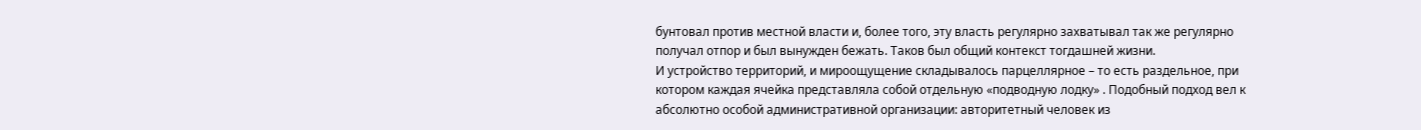бунтовал против местной власти и, более того, эту власть регулярно захватывал так же регулярно получал отпор и был вынужден бежать. Таков был общий контекст тогдашней жизни.
И устройство территорий, и мироощущение складывалось парцеллярное – то есть раздельное, при котором каждая ячейка представляла собой отдельную «подводную лодку» . Подобный подход вел к абсолютно особой административной организации: авторитетный человек из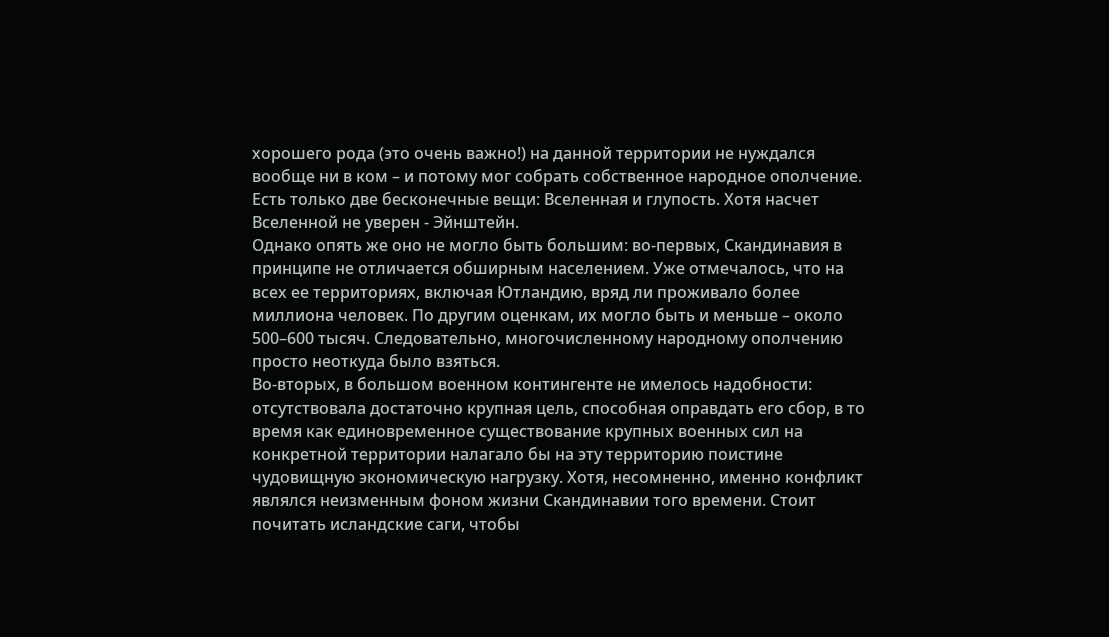хорошего рода (это очень важно!) на данной территории не нуждался вообще ни в ком – и потому мог собрать собственное народное ополчение.
Есть только две бесконечные вещи: Вселенная и глупость. Хотя насчет Вселенной не уверен - Эйнштейн.
Однако опять же оно не могло быть большим: во-первых, Скандинавия в принципе не отличается обширным населением. Уже отмечалось, что на всех ее территориях, включая Ютландию, вряд ли проживало более миллиона человек. По другим оценкам, их могло быть и меньше – около 500–600 тысяч. Следовательно, многочисленному народному ополчению просто неоткуда было взяться.
Во-вторых, в большом военном контингенте не имелось надобности: отсутствовала достаточно крупная цель, способная оправдать его сбор, в то время как единовременное существование крупных военных сил на конкретной территории налагало бы на эту территорию поистине чудовищную экономическую нагрузку. Хотя, несомненно, именно конфликт являлся неизменным фоном жизни Скандинавии того времени. Стоит почитать исландские саги, чтобы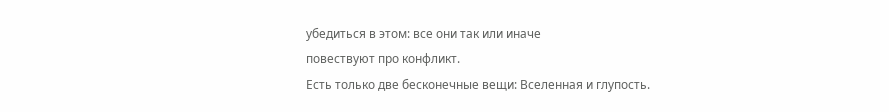убедиться в этом: все они так или иначе
повествуют про конфликт.
Есть только две бесконечные вещи: Вселенная и глупость.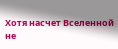Хотя насчет Вселенной не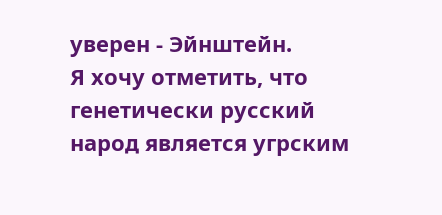уверен - Эйнштейн.
Я хочу отметить, что генетически русский народ является угрским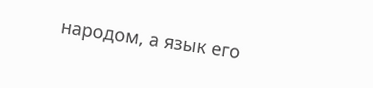народом, а язык его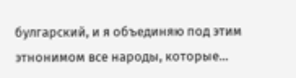булгарский, и я объединяю под этим этнонимом все народы, которые...